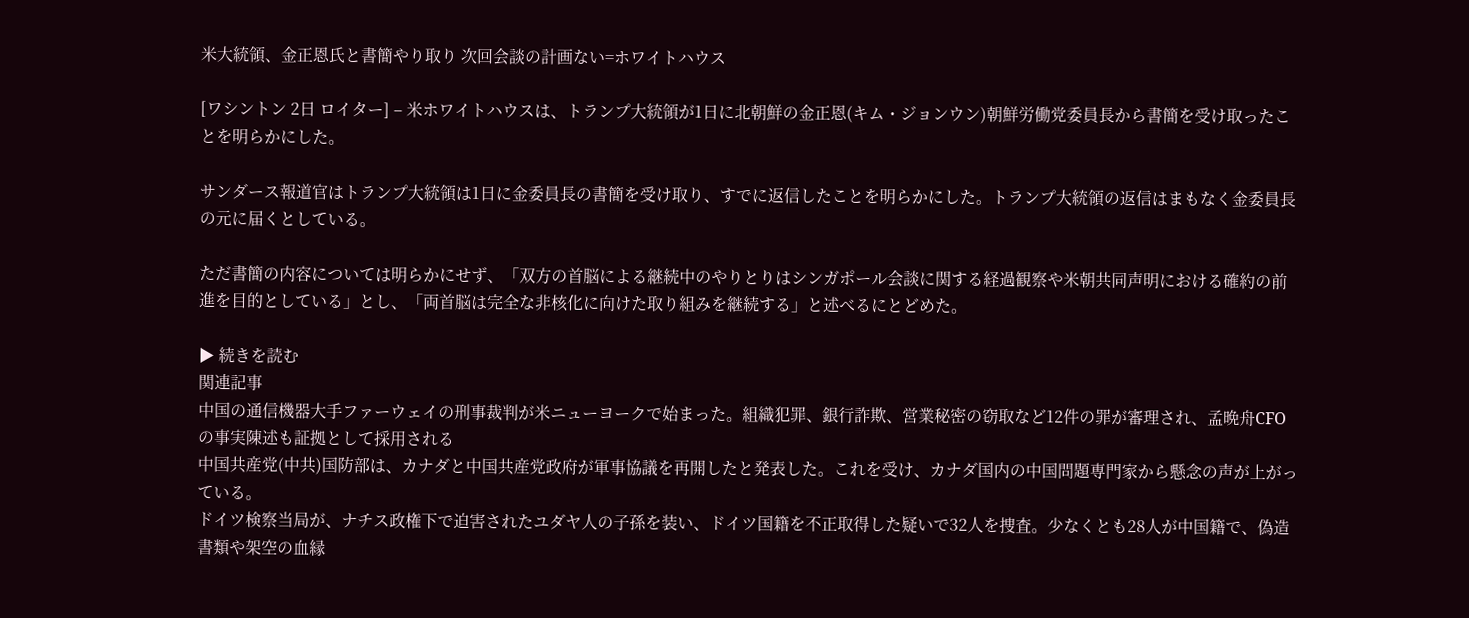米大統領、金正恩氏と書簡やり取り 次回会談の計画ない=ホワイトハウス

[ワシントン 2日 ロイター] – 米ホワイトハウスは、トランプ大統領が1日に北朝鮮の金正恩(キム・ジョンウン)朝鮮労働党委員長から書簡を受け取ったことを明らかにした。

サンダース報道官はトランプ大統領は1日に金委員長の書簡を受け取り、すでに返信したことを明らかにした。トランプ大統領の返信はまもなく金委員長の元に届くとしている。

ただ書簡の内容については明らかにせず、「双方の首脳による継続中のやりとりはシンガポール会談に関する経過観察や米朝共同声明における確約の前進を目的としている」とし、「両首脳は完全な非核化に向けた取り組みを継続する」と述べるにとどめた。

▶ 続きを読む
関連記事
中国の通信機器大手ファーウェイの刑事裁判が米ニューヨークで始まった。組織犯罪、銀行詐欺、営業秘密の窃取など12件の罪が審理され、孟晩舟CFOの事実陳述も証拠として採用される
中国共産党(中共)国防部は、カナダと中国共産党政府が軍事協議を再開したと発表した。これを受け、カナダ国内の中国問題専門家から懸念の声が上がっている。
ドイツ検察当局が、ナチス政権下で迫害されたユダヤ人の子孫を装い、ドイツ国籍を不正取得した疑いで32人を捜査。少なくとも28人が中国籍で、偽造書類や架空の血縁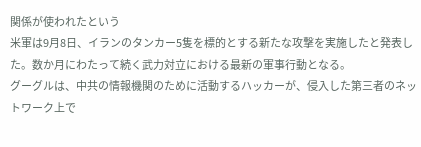関係が使われたという
米軍は9月8日、イランのタンカー5隻を標的とする新たな攻撃を実施したと発表した。数か月にわたって続く武力対立における最新の軍事行動となる。
グーグルは、中共の情報機関のために活動するハッカーが、侵入した第三者のネットワーク上で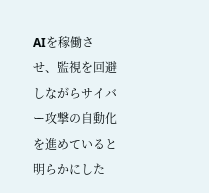AIを稼働させ、監視を回避しながらサイバー攻撃の自動化を進めていると明らかにした